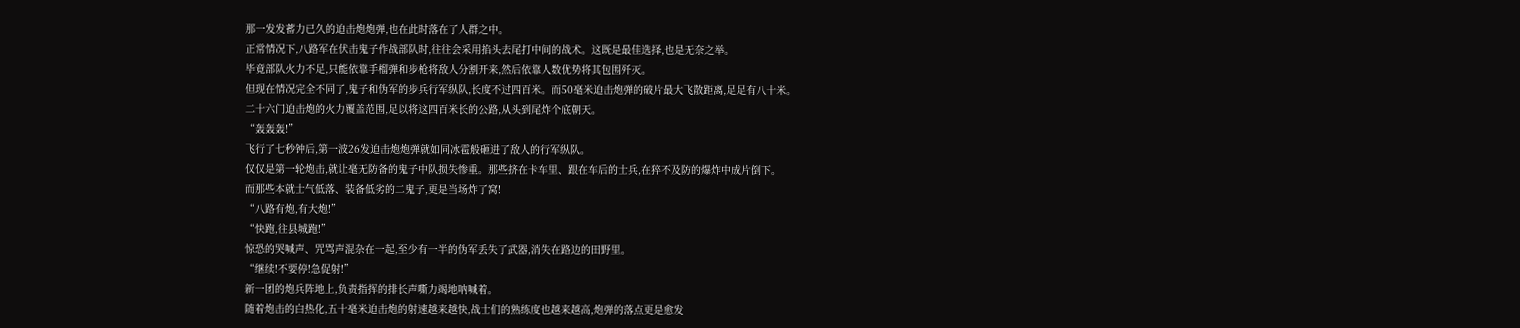那一发发蓄力已久的迫击炮炮弹,也在此时落在了人群之中。
正常情况下,八路军在伏击鬼子作战部队时,往往会采用掐头去尾打中间的战术。这既是最佳选择,也是无奈之举。
毕竟部队火力不足,只能依靠手榴弹和步枪将敌人分割开来,然后依靠人数优势将其包围歼灭。
但现在情况完全不同了,鬼子和伪军的步兵行军纵队,长度不过四百米。而50毫米迫击炮弹的破片最大飞散距离,足足有八十米。
二十六门迫击炮的火力覆盖范围,足以将这四百米长的公路,从头到尾炸个底朝天。
“轰轰轰!”
飞行了七秒钟后,第一波26发迫击炮炮弹就如同冰雹般砸进了敌人的行军纵队。
仅仅是第一轮炮击,就让毫无防备的鬼子中队损失惨重。那些挤在卡车里、跟在车后的士兵,在猝不及防的爆炸中成片倒下。
而那些本就士气低落、装备低劣的二鬼子,更是当场炸了窝!
“八路有炮,有大炮!”
“快跑,往县城跑!”
惊恐的哭喊声、咒骂声混杂在一起,至少有一半的伪军丢失了武器,消失在路边的田野里。
“继续!不要停!急促射!”
新一团的炮兵阵地上,负责指挥的排长声嘶力竭地呐喊着。
随着炮击的白热化,五十毫米迫击炮的射速越来越快,战士们的熟练度也越来越高,炮弹的落点更是愈发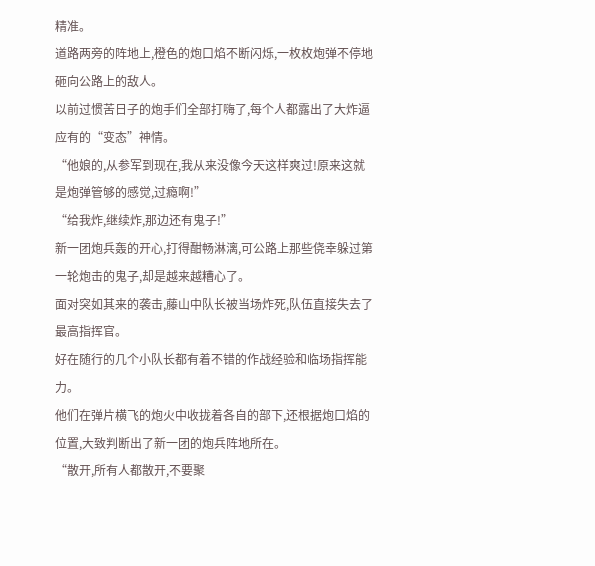精准。
道路两旁的阵地上,橙色的炮口焰不断闪烁,一枚枚炮弹不停地砸向公路上的敌人。
以前过惯苦日子的炮手们全部打嗨了,每个人都露出了大炸逼应有的“变态”神情。
“他娘的,从参军到现在,我从来没像今天这样爽过!原来这就是炮弹管够的感觉,过瘾啊!”
“给我炸,继续炸,那边还有鬼子!”
新一团炮兵轰的开心,打得酣畅淋漓,可公路上那些侥幸躲过第一轮炮击的鬼子,却是越来越糟心了。
面对突如其来的袭击,藤山中队长被当场炸死,队伍直接失去了最高指挥官。
好在随行的几个小队长都有着不错的作战经验和临场指挥能力。
他们在弹片横飞的炮火中收拢着各自的部下,还根据炮口焰的位置,大致判断出了新一团的炮兵阵地所在。
“散开,所有人都散开,不要聚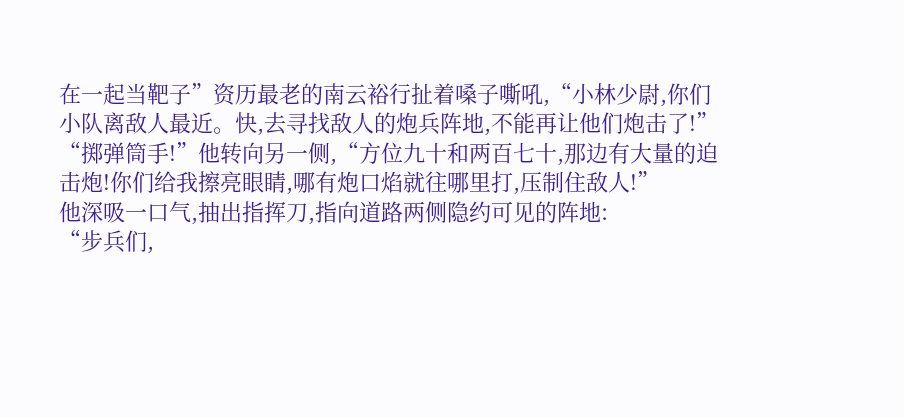在一起当靶子”资历最老的南云裕行扯着嗓子嘶吼,“小林少尉,你们小队离敌人最近。快,去寻找敌人的炮兵阵地,不能再让他们炮击了!”
“掷弹筒手!”他转向另一侧,“方位九十和两百七十,那边有大量的迫击炮!你们给我擦亮眼睛,哪有炮口焰就往哪里打,压制住敌人!”
他深吸一口气,抽出指挥刀,指向道路两侧隐约可见的阵地:
“步兵们,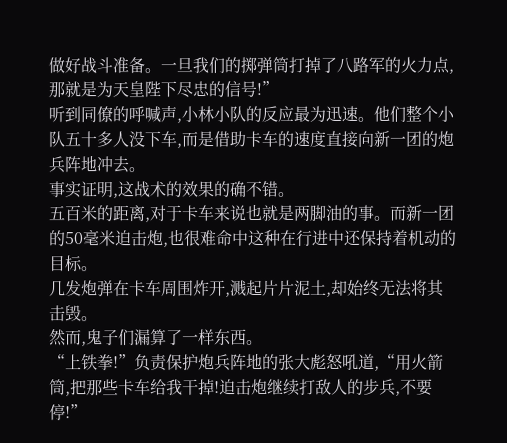做好战斗准备。一旦我们的掷弹筒打掉了八路军的火力点,那就是为天皇陛下尽忠的信号!”
听到同僚的呼喊声,小林小队的反应最为迅速。他们整个小队五十多人没下车,而是借助卡车的速度直接向新一团的炮兵阵地冲去。
事实证明,这战术的效果的确不错。
五百米的距离,对于卡车来说也就是两脚油的事。而新一团的50毫米迫击炮,也很难命中这种在行进中还保持着机动的目标。
几发炮弹在卡车周围炸开,溅起片片泥土,却始终无法将其击毁。
然而,鬼子们漏算了一样东西。
“上铁拳!”负责保护炮兵阵地的张大彪怒吼道,“用火箭筒,把那些卡车给我干掉!迫击炮继续打敌人的步兵,不要停!”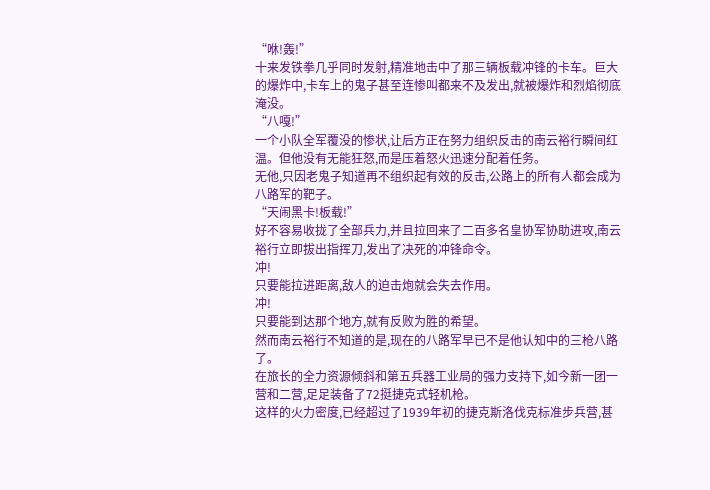“咻!轰!”
十来发铁拳几乎同时发射,精准地击中了那三辆板载冲锋的卡车。巨大的爆炸中,卡车上的鬼子甚至连惨叫都来不及发出,就被爆炸和烈焰彻底淹没。
“八嘎!”
一个小队全军覆没的惨状,让后方正在努力组织反击的南云裕行瞬间红温。但他没有无能狂怒,而是压着怒火迅速分配着任务。
无他,只因老鬼子知道再不组织起有效的反击,公路上的所有人都会成为八路军的靶子。
“天闹黑卡!板载!”
好不容易收拢了全部兵力,并且拉回来了二百多名皇协军协助进攻,南云裕行立即拔出指挥刀,发出了决死的冲锋命令。
冲!
只要能拉进距离,敌人的迫击炮就会失去作用。
冲!
只要能到达那个地方,就有反败为胜的希望。
然而南云裕行不知道的是,现在的八路军早已不是他认知中的三枪八路了。
在旅长的全力资源倾斜和第五兵器工业局的强力支持下,如今新一团一营和二营,足足装备了72挺捷克式轻机枪。
这样的火力密度,已经超过了1939年初的捷克斯洛伐克标准步兵营,甚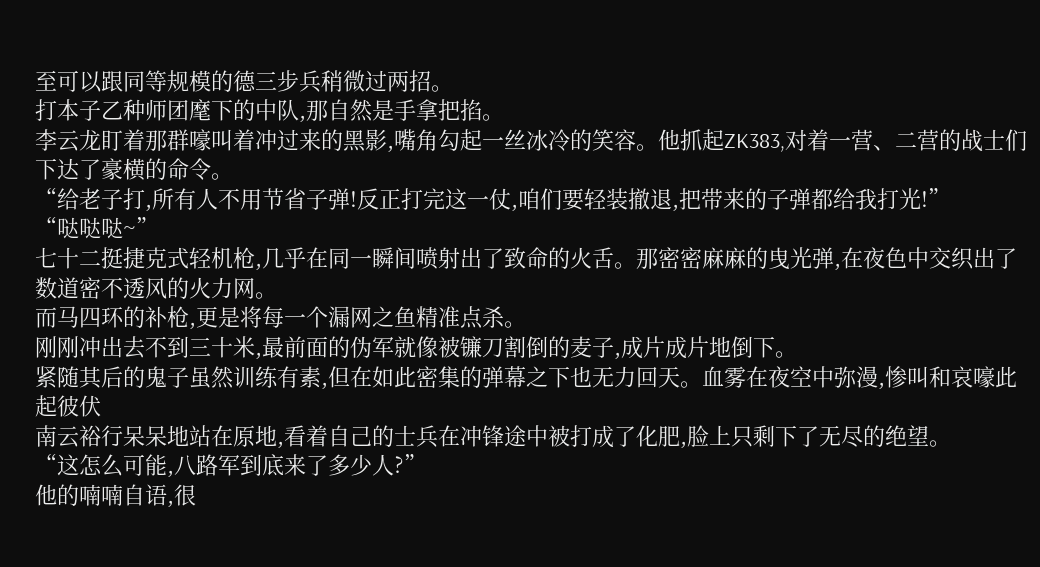至可以跟同等规模的德三步兵稍微过两招。
打本子乙种师团麾下的中队,那自然是手拿把掐。
李云龙盯着那群嚎叫着冲过来的黑影,嘴角勾起一丝冰冷的笑容。他抓起ZK383,对着一营、二营的战士们下达了豪横的命令。
“给老子打,所有人不用节省子弹!反正打完这一仗,咱们要轻装撤退,把带来的子弹都给我打光!”
“哒哒哒~”
七十二挺捷克式轻机枪,几乎在同一瞬间喷射出了致命的火舌。那密密麻麻的曳光弹,在夜色中交织出了数道密不透风的火力网。
而马四环的补枪,更是将每一个漏网之鱼精准点杀。
刚刚冲出去不到三十米,最前面的伪军就像被镰刀割倒的麦子,成片成片地倒下。
紧随其后的鬼子虽然训练有素,但在如此密集的弹幕之下也无力回天。血雾在夜空中弥漫,惨叫和哀嚎此起彼伏
南云裕行呆呆地站在原地,看着自己的士兵在冲锋途中被打成了化肥,脸上只剩下了无尽的绝望。
“这怎么可能,八路军到底来了多少人?”
他的喃喃自语,很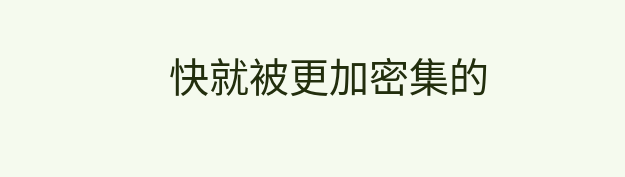快就被更加密集的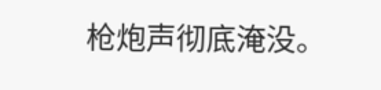枪炮声彻底淹没。